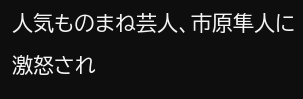人気ものまね芸人、市原隼人に激怒され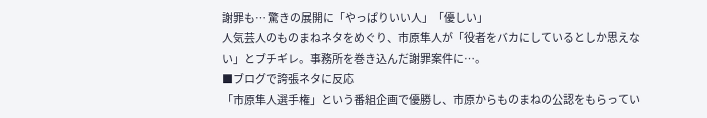謝罪も… 驚きの展開に「やっぱりいい人」「優しい」
人気芸人のものまねネタをめぐり、市原隼人が「役者をバカにしているとしか思えない」とブチギレ。事務所を巻き込んだ謝罪案件に…。
■ブログで誇張ネタに反応
「市原隼人選手権」という番組企画で優勝し、市原からものまねの公認をもらってい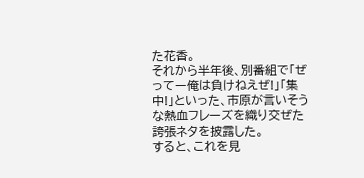た花香。
それから半年後、別番組で「ぜってー俺は負けねえぜ!」「集中!」といった、市原が言いそうな熱血フレーズを織り交ぜた誇張ネタを披露した。
すると、これを見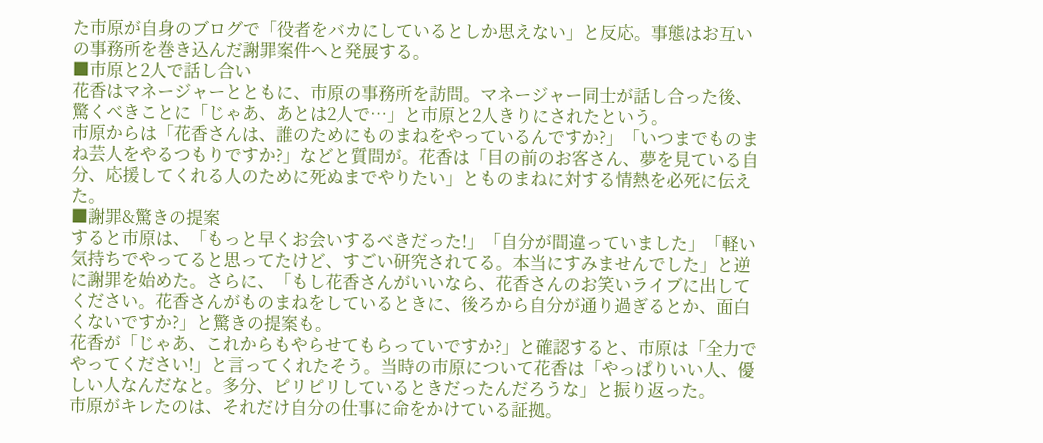た市原が自身のブログで「役者をバカにしているとしか思えない」と反応。事態はお互いの事務所を巻き込んだ謝罪案件へと発展する。
■市原と2人で話し合い
花香はマネージャーとともに、市原の事務所を訪問。マネージャー同士が話し合った後、驚くべきことに「じゃあ、あとは2人で…」と市原と2人きりにされたという。
市原からは「花香さんは、誰のためにものまねをやっているんですか?」「いつまでものまね芸人をやるつもりですか?」などと質問が。花香は「目の前のお客さん、夢を見ている自分、応援してくれる人のために死ぬまでやりたい」とものまねに対する情熱を必死に伝えた。
■謝罪&驚きの提案
すると市原は、「もっと早くお会いするべきだった!」「自分が間違っていました」「軽い気持ちでやってると思ってたけど、すごい研究されてる。本当にすみませんでした」と逆に謝罪を始めた。さらに、「もし花香さんがいいなら、花香さんのお笑いライブに出してください。花香さんがものまねをしているときに、後ろから自分が通り過ぎるとか、面白くないですか?」と驚きの提案も。
花香が「じゃあ、これからもやらせてもらっていですか?」と確認すると、市原は「全力でやってください!」と言ってくれたそう。当時の市原について花香は「やっぱりいい人、優しい人なんだなと。多分、ピリピリしているときだったんだろうな」と振り返った。
市原がキレたのは、それだけ自分の仕事に命をかけている証拠。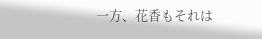一方、花香もそれは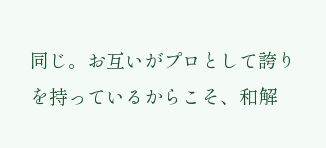同じ。お互いがプロとして誇りを持っているからこそ、和解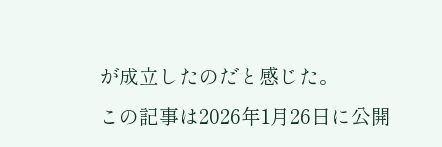が成立したのだと感じた。
この記事は2026年1月26日に公開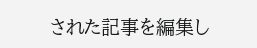された記事を編集し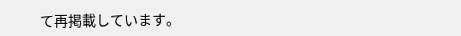て再掲載しています。